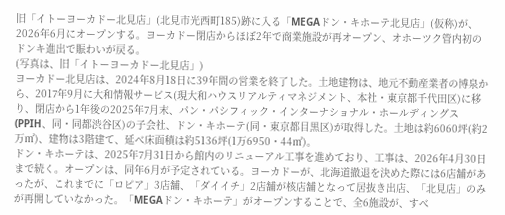旧「イトーヨーカドー北見店」(北見市光西町185)跡に入る「MEGAドン・キホーテ北見店」(仮称)が、2026年6月にオープンする。ヨーカドー閉店からほぼ2年で商業施設が再オープン、オホーツク管内初のドンキ進出で賑わいが戻る。
(写真は、旧「イトーヨーカドー北見店」)
ヨーカドー北見店は、2024年8月18日に39年間の営業を終了した。土地建物は、地元不動産業者の博泉から、2017年9月に大和情報サービス(現大和ハウスリアルティマネジメント、本社・東京都千代田区)に移り、閉店から1年後の2025年7月末、パン・パシフィック・インターナショナル・ホールディングス(PPIH、同・同都渋谷区)の子会社、ドン・キホーテ(同・東京都目黒区)が取得した。土地は約6060坪(約2万㎡)、建物は3階建て、延べ床面積は約5136坪(1万6950・44㎡)。
ドン・キホーテは、2025年7月31日から館内のリニューアル工事を進めており、工事は、2026年4月30日まで続く。オープンは、同年6月が予定されている。ヨーカドーが、北海道撤退を決めた際には6店舗があったが、これまでに「ロピア」3店舗、「ダイイチ」2店舗が核店舗となって居抜き出店、「北見店」のみが再開していなかった。「MEGAドン・キホーテ」がオープンすることで、全6施設が、すべ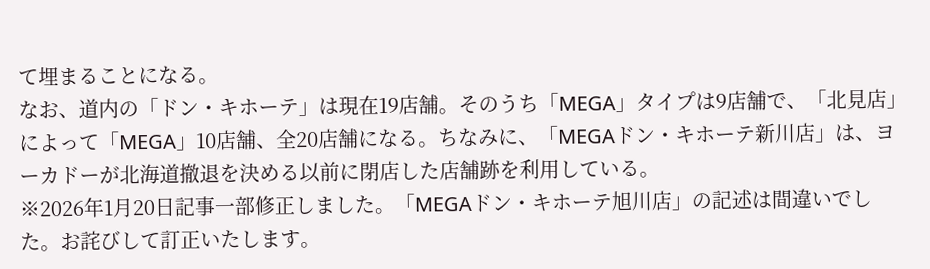て埋まることになる。
なお、道内の「ドン・キホーテ」は現在19店舗。そのうち「MEGA」タイプは9店舗で、「北見店」によって「MEGA」10店舗、全20店舗になる。ちなみに、「MEGAドン・キホーテ新川店」は、ヨーカドーが北海道撤退を決める以前に閉店した店舗跡を利用している。
※2026年1月20日記事一部修正しました。「MEGAドン・キホーテ旭川店」の記述は間違いでした。お詫びして訂正いたします。